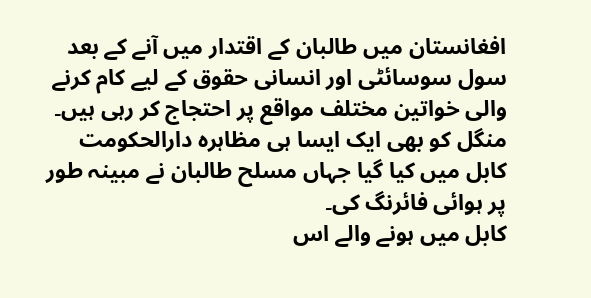افغانستان میں طالبان کے اقتدار میں آنے کے بعد سول سوسائٹی اور انسانی حقوق کے لیے کام کرنے والی خواتین مختلف مواقع پر احتجاج کر رہی ہیں۔ منگل کو بھی ایک ایسا ہی مظاہرہ دارالحکومت کابل میں کیا گیا جہاں مسلح طالبان نے مبینہ طور پر ہوائی فائرنگ کی۔
کابل میں ہونے والے اس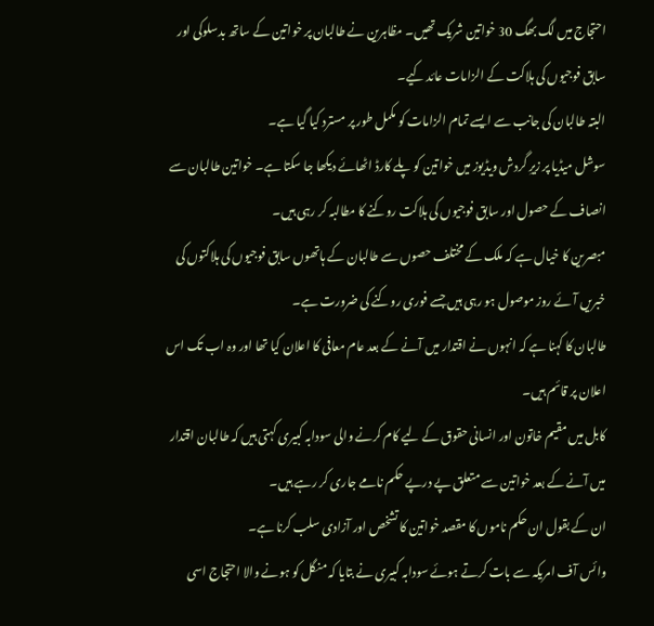احتجاج میں لگ بھگ 30 خواتین شریک تھیں۔ مظاہرین نے طالبان پر خواتین کے ساتھ بدسلوکی اور سابق فوجیوں کی ہلاکت کے الزامات عائد کیے۔
البتہ طالبان کی جانب سے ایسے تمام الزامات کو مکمل طور پر مسترد کیا گیا ہے۔
سوشل میڈیا پر زیرِ گردش ویڈیوز میں خواتین کو پلے کارڈ اٹھائے دیکھا جا سکتا ہے۔ خواتین طالبان سے انصاف کے حصول اور سابق فوجیوں کی ہلاکت روکنے کا مطالبہ کر رہی ہیں۔
مبصرین کا خیال ہے کہ ملک کے مختلف حصوں سے طالبان کے ہاتھوں سابق فوجیوں کی ہلاکتوں کی خبریں آئے روز موصول ہو رہی ہیں جسے فوری روکنے کی ضرورت ہے۔
طالبان کا کہنا ہے کہ انہوں نے اقتدار میں آنے کے بعد عام معافی کا اعلان کیا تھا اور وہ اب تک اس اعلان پر قائم ہیں۔
کابل میں مقیم خاتون اور انسانی حقوق کے لیے کام کرنے والی سودابہ کبیری کہتی ہیں کہ طالبان اقتدار میں آنے کے بعد خواتین سے متعلق پے درپے حکم نامے جاری کر رہے ہیں۔
ان کے بقول ان حکم ناموں کا مقصد خواتین کا تشخص اور آزادی سلب کرنا ہے۔
وائس آف امریکہ سے بات کرتے ہوئے سودابہ کبیری نے بتایا کہ منگل کو ہونے والا احتجاج اسی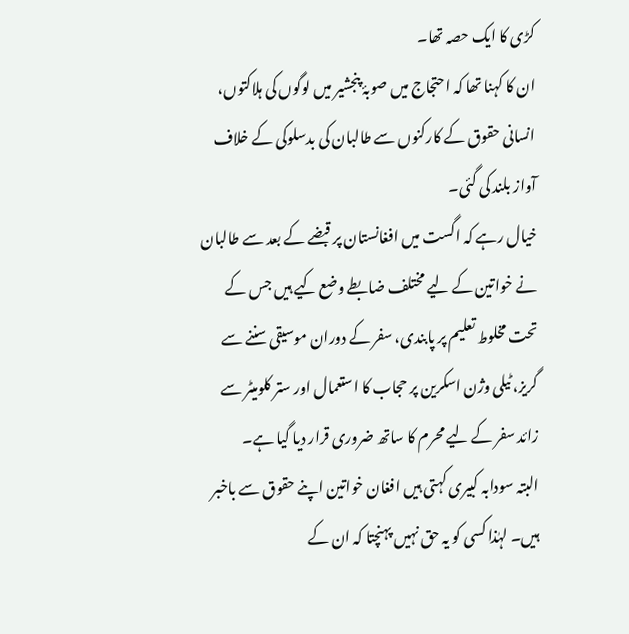کڑی کا ایک حصہ تھا۔
ان کا کہنا تھا کہ احتجاج میں صوبۂ پنجشیر میں لوگوں کی ہلاکتوں، انسانی حقوق کے کارکنوں سے طالبان کی بدسلوکی کے خلاف آواز بلند کی گئی۔
خیال رہے کہ اگست میں افغانستان پر قبضے کے بعد سے طالبان نے خواتین کے لیے مختلف ضابطے وضع کیے ہیں جس کے تحت مخلوط تعلیم پر پابندی، سفر کے دوران موسیقی سننے سے گریز، ٹیلی وژن اسکرین پر حجاب کا استعمال اور ستر کلومیٹر سے زائد سفر کے لیے محرم کا ساتھ ضروری قرار دیا گیا ہے۔
البتہ سودابہ کبیری کہتی ہیں افغان خواتین اپنے حقوق سے باخبر ہیں۔ لہٰذا کسی کو یہ حق نہیں پہنچتا کہ ان کے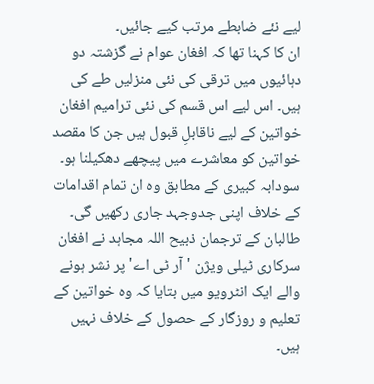لیے نئے ضابطے مرتب کیے جائیں۔
ان کا کہنا تھا کہ افغان عوام نے گزشتہ دو دہائیوں میں ترقی کی نئی منزلیں طے کی ہیں۔ اس لیے اس قسم کی نئی ترامیم افغان خواتین کے لیے ناقابلِ قبول ہیں جن کا مقصد خواتین کو معاشرے میں پیچھے دھکیلنا ہو۔
سودابہ کبیری کے مطابق وہ ان تمام اقدامات کے خلاف اپنی جدوجہد جاری رکھیں گی۔
طالبان کے ترجمان ذبیح اللہ مجاہد نے افغان سرکاری ٹیلی ویژن 'آر ٹی اے' پر نشر ہونے والے ایک انٹرویو میں بتایا کہ وہ خواتین کے تعلیم و روزگار کے حصول کے خلاف نہیں ہیں۔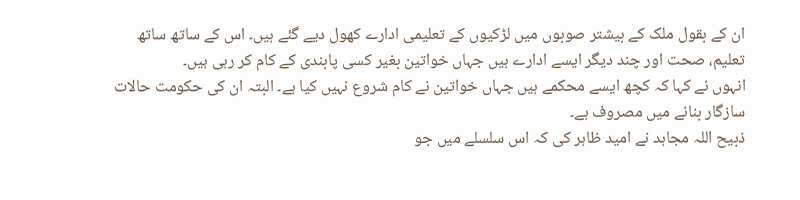ان کے بقول ملک کے بیشتر صوبوں میں لڑکیوں کے تعلیمی ادارے کھول دیے گئے ہیں۔ اس کے ساتھ ساتھ تعلیم، صحت اور چند دیگر ایسے ادارے ہیں جہاں خواتین بغیر کسی پابندی کے کام کر رہی ہیں۔
انہوں نے کہا کہ کچھ ایسے محکمے ہیں جہاں خواتین نے کام شروع نہیں کیا ہے۔ البتہ ان کی حکومت حالات سازگار بنانے میں مصروف ہے۔
ذبیح اللہ مجاہد نے امید ظاہر کی کہ اس سلسلے میں جو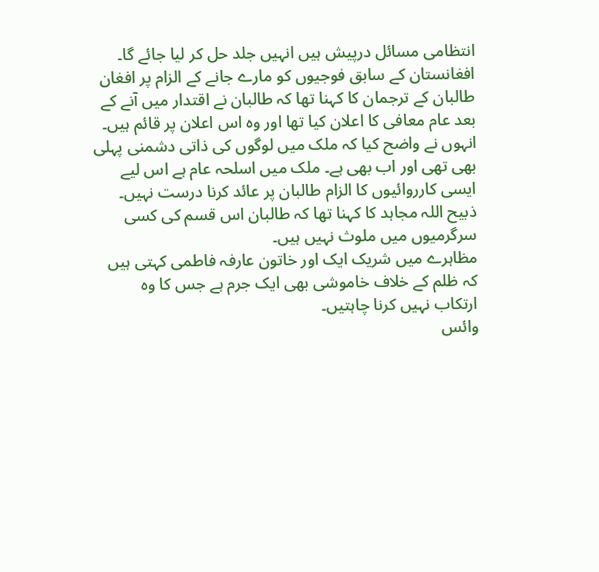انتظامی مسائل درپیش ہیں انہیں جلد حل کر لیا جائے گا۔
افغانستان کے سابق فوجیوں کو مارے جانے کے الزام پر افغان طالبان کے ترجمان کا کہنا تھا کہ طالبان نے اقتدار میں آنے کے بعد عام معافی کا اعلان کیا تھا اور وہ اس اعلان پر قائم ہیں۔
انہوں نے واضح کیا کہ ملک میں لوگوں کی ذاتی دشمنی پہلی بھی تھی اور اب بھی ہے۔ ملک میں اسلحہ عام ہے اس لیے ایسی کارروائیوں کا الزام طالبان پر عائد کرنا درست نہیں۔
ذبیح اللہ مجاہد کا کہنا تھا کہ طالبان اس قسم کی کسی سرگرمیوں میں ملوث نہیں ہیں۔
مظاہرے میں شریک ایک اور خاتون عارفہ فاطمی کہتی ہیں کہ ظلم کے خلاف خاموشی بھی ایک جرم ہے جس کا وہ ارتکاب نہیں کرنا چاہتیں۔
وائس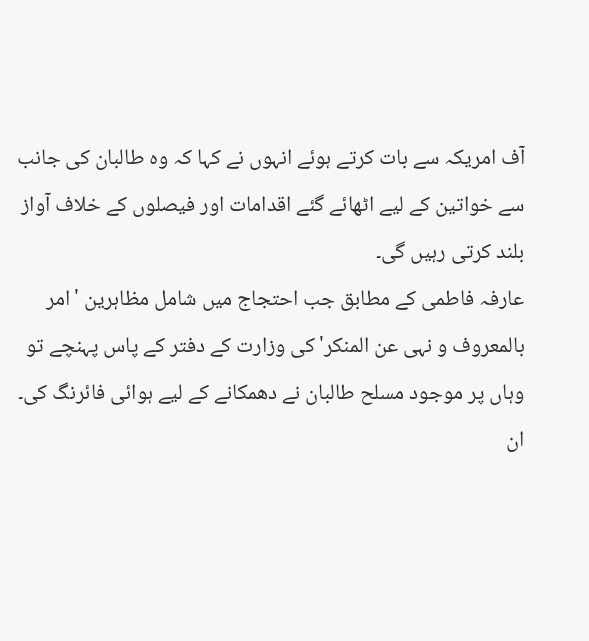آف امریکہ سے بات کرتے ہوئے انہوں نے کہا کہ وہ طالبان کی جانب سے خواتین کے لیے اٹھائے گئے اقدامات اور فیصلوں کے خلاف آواز بلند کرتی رہیں گی۔
عارفہ فاطمی کے مطابق جب احتجاج میں شامل مظاہرین 'امر بالمعروف و نہی عن المنکر' کی وزارت کے دفتر کے پاس پہنچے تو وہاں پر موجود مسلح طالبان نے دھمکانے کے لیے ہوائی فائرنگ کی۔
ان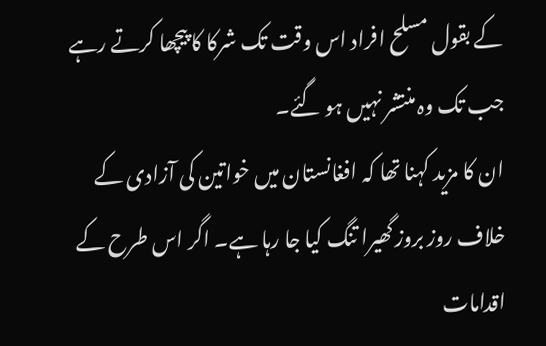کے بقول مسلح افراد اس وقت تک شرکا کا پیچھا کرتے رہے جب تک وہ منتشر نہیں ہو گئے۔
ان کا مزید کہنا تھا کہ افغانستان میں خواتین کی آزادی کے خلاف روز بروز گھیرا تنگ کیا جا رہا ہے۔ اگر اس طرح کے اقدامات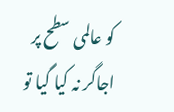کو عالمی سطح پر اجاگر نہ کیا گیا تو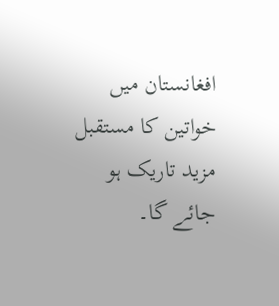افغانستان میں خواتین کا مستقبل مزید تاریک ہو جائے گا۔